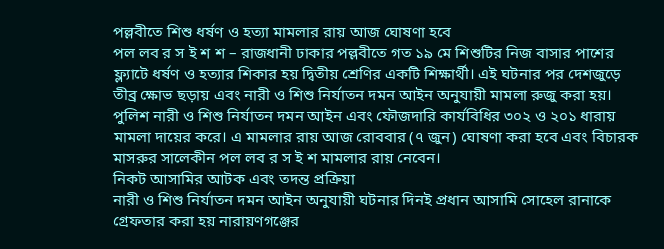পল্লবীতে শিশু ধর্ষণ ও হত্যা মামলার রায় আজ ঘোষণা হবে
পল লব র স ই শ শ – রাজধানী ঢাকার পল্লবীতে গত ১৯ মে শিশুটির নিজ বাসার পাশের ফ্ল্যাটে ধর্ষণ ও হত্যার শিকার হয় দ্বিতীয় শ্রেণির একটি শিক্ষার্থী। এই ঘটনার পর দেশজুড়ে তীব্র ক্ষোভ ছড়ায় এবং নারী ও শিশু নির্যাতন দমন আইন অনুযায়ী মামলা রুজু করা হয়। পুলিশ নারী ও শিশু নির্যাতন দমন আইন এবং ফৌজদারি কার্যবিধির ৩০২ ও ২০১ ধারায় মামলা দায়ের করে। এ মামলার রায় আজ রোববার (৭ জুন) ঘোষণা করা হবে এবং বিচারক মাসরুর সালেকীন পল লব র স ই শ মামলার রায় নেবেন।
নিকট আসামির আটক এবং তদন্ত প্রক্রিয়া
নারী ও শিশু নির্যাতন দমন আইন অনুযায়ী ঘটনার দিনই প্রধান আসামি সোহেল রানাকে গ্রেফতার করা হয় নারায়ণগঞ্জের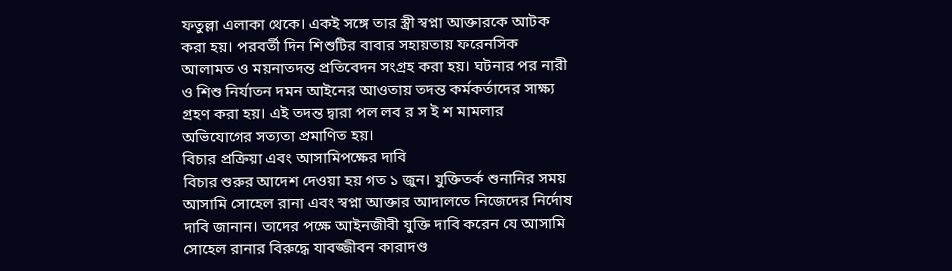ফতুল্লা এলাকা থেকে। একই সঙ্গে তার স্ত্রী স্বপ্না আক্তারকে আটক করা হয়। পরবর্তী দিন শিশুটির বাবার সহায়তায় ফরেনসিক আলামত ও ময়নাতদন্ত প্রতিবেদন সংগ্রহ করা হয়। ঘটনার পর নারী ও শিশু নির্যাতন দমন আইনের আওতায় তদন্ত কর্মকর্তাদের সাক্ষ্য গ্রহণ করা হয়। এই তদন্ত দ্বারা পল লব র স ই শ মামলার অভিযোগের সত্যতা প্রমাণিত হয়।
বিচার প্রক্রিয়া এবং আসামিপক্ষের দাবি
বিচার শুরুর আদেশ দেওয়া হয় গত ১ জুন। যুক্তিতর্ক শুনানির সময় আসামি সোহেল রানা এবং স্বপ্না আক্তার আদালতে নিজেদের নির্দোষ দাবি জানান। তাদের পক্ষে আইনজীবী যুক্তি দাবি করেন যে আসামি সোহেল রানার বিরুদ্ধে যাবজ্জীবন কারাদণ্ড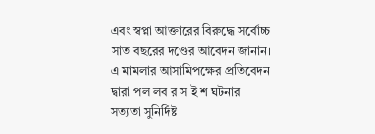এবং স্বপ্না আক্তারের বিরুদ্ধে সর্বোচ্চ সাত বছরের দণ্ডের আবেদন জানান। এ মামলার আসামিপক্ষের প্রতিবেদন দ্বারা পল লব র স ই শ ঘটনার সত্যতা সুনির্দিষ্ট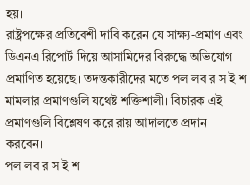হয়।
রাষ্ট্রপক্ষের প্রতিবেশী দাবি করেন যে সাক্ষ্য-প্রমাণ এবং ডিএনএ রিপোর্ট দিয়ে আসামিদের বিরুদ্ধে অভিযোগ প্রমাণিত হয়েছে। তদন্তকারীদের মতে পল লব র স ই শ মামলার প্রমাণগুলি যথেষ্ট শক্তিশালী। বিচারক এই প্রমাণগুলি বিশ্লেষণ করে রায় আদালতে প্রদান করবেন।
পল লব র স ই শ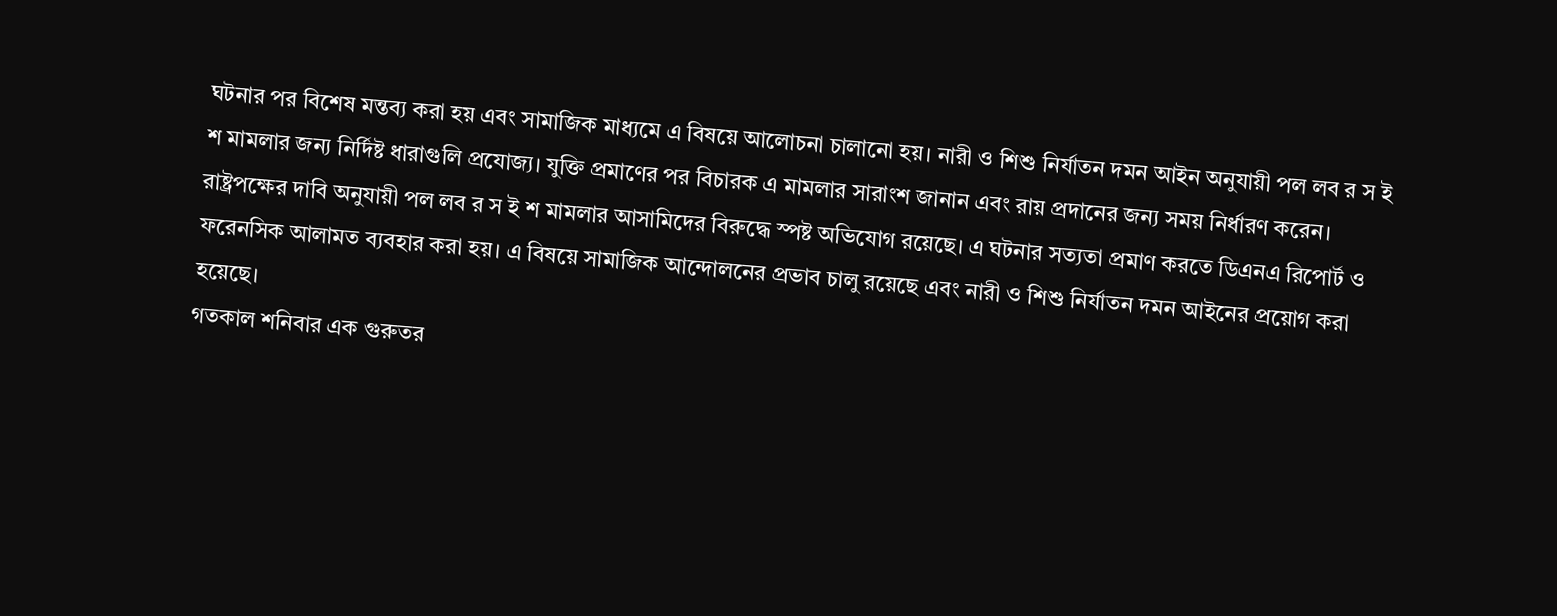ঘটনার পর বিশেষ মন্তব্য করা হয় এবং সামাজিক মাধ্যমে এ বিষয়ে আলোচনা চালানো হয়। নারী ও শিশু নির্যাতন দমন আইন অনুযায়ী পল লব র স ই শ মামলার জন্য নির্দিষ্ট ধারাগুলি প্রযোজ্য। যুক্তি প্রমাণের পর বিচারক এ মামলার সারাংশ জানান এবং রায় প্রদানের জন্য সময় নির্ধারণ করেন।
রাষ্ট্রপক্ষের দাবি অনুযায়ী পল লব র স ই শ মামলার আসামিদের বিরুদ্ধে স্পষ্ট অভিযোগ রয়েছে। এ ঘটনার সত্যতা প্রমাণ করতে ডিএনএ রিপোর্ট ও ফরেনসিক আলামত ব্যবহার করা হয়। এ বিষয়ে সামাজিক আন্দোলনের প্রভাব চালু রয়েছে এবং নারী ও শিশু নির্যাতন দমন আইনের প্রয়োগ করা হয়েছে।
গতকাল শনিবার এক গুরুতর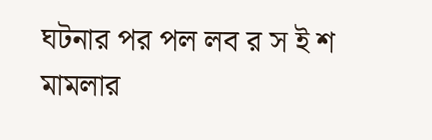ঘটনার পর পল লব র স ই শ মামলার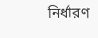নির্ধারণ